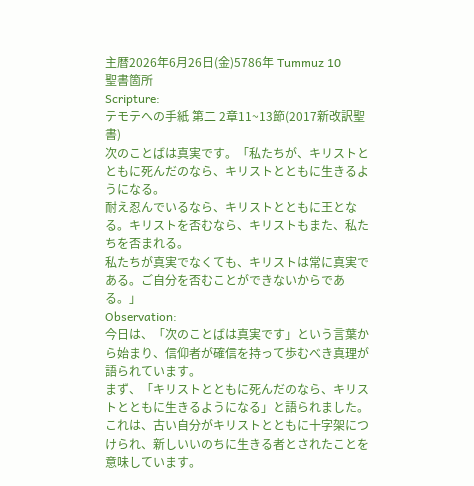主暦2026年6月26日(金)5786年 Tummuz 10
聖書箇所
Scripture:
テモテへの手紙 第二 2章11~13節(2017新改訳聖書)
次のことばは真実です。「私たちが、キリストとともに死んだのなら、キリストとともに生きるようになる。
耐え忍んでいるなら、キリストとともに王となる。キリストを否むなら、キリストもまた、私たちを否まれる。
私たちが真実でなくても、キリストは常に真実である。ご自分を否むことができないからである。」
Observation:
今日は、「次のことばは真実です」という言葉から始まり、信仰者が確信を持って歩むべき真理が語られています。
まず、「キリストとともに死んだのなら、キリストとともに生きるようになる」と語られました。これは、古い自分がキリストとともに十字架につけられ、新しいいのちに生きる者とされたことを意味しています。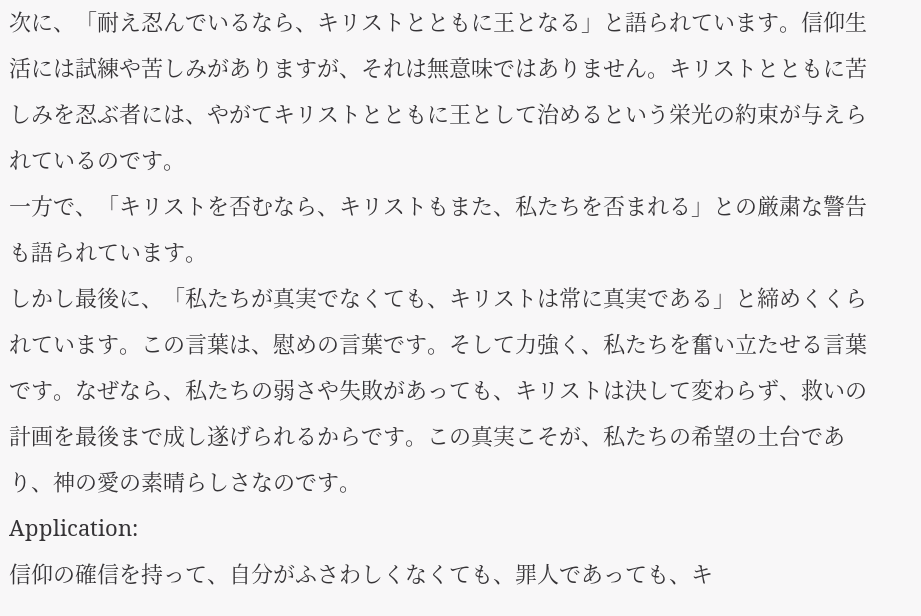次に、「耐え忍んでいるなら、キリストとともに王となる」と語られています。信仰生活には試練や苦しみがありますが、それは無意味ではありません。キリストとともに苦しみを忍ぶ者には、やがてキリストとともに王として治めるという栄光の約束が与えられているのです。
一方で、「キリストを否むなら、キリストもまた、私たちを否まれる」との厳粛な警告も語られています。
しかし最後に、「私たちが真実でなくても、キリストは常に真実である」と締めくくられています。この言葉は、慰めの言葉です。そして力強く、私たちを奮い立たせる言葉です。なぜなら、私たちの弱さや失敗があっても、キリストは決して変わらず、救いの計画を最後まで成し遂げられるからです。この真実こそが、私たちの希望の土台であり、神の愛の素晴らしさなのです。
Application:
信仰の確信を持って、自分がふさわしくなくても、罪人であっても、キ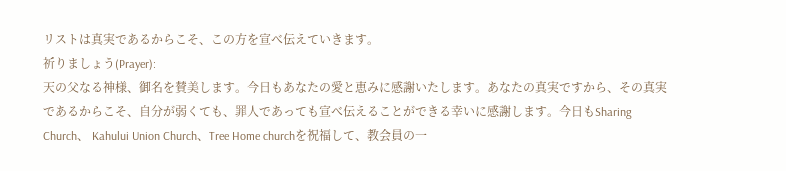リストは真実であるからこそ、この方を宣べ伝えていきます。
祈りましょう(Prayer):
天の父なる神様、御名を賛美します。今日もあなたの愛と恵みに感謝いたします。あなたの真実ですから、その真実であるからこそ、自分が弱くても、罪人であっても宣べ伝えることができる幸いに感謝します。今日もSharing Church、 Kahului Union Church、Tree Home churchを祝福して、教会員の一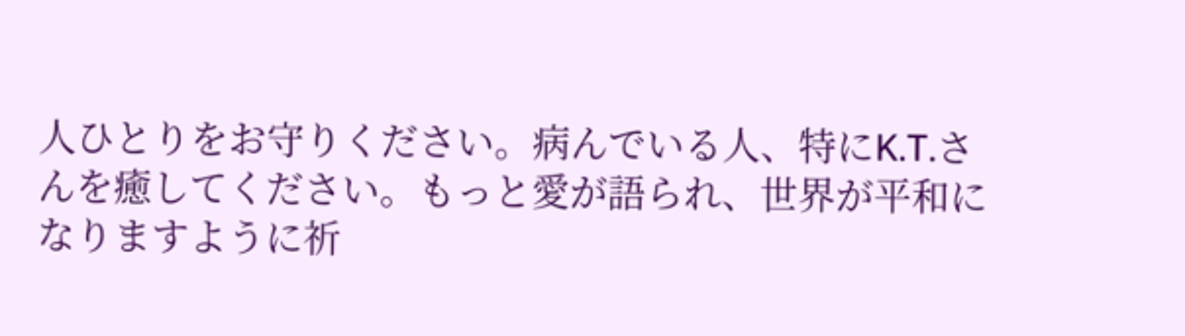人ひとりをお守りください。病んでいる人、特にK.T.さんを癒してください。もっと愛が語られ、世界が平和になりますように祈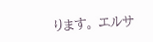ります。 エルサ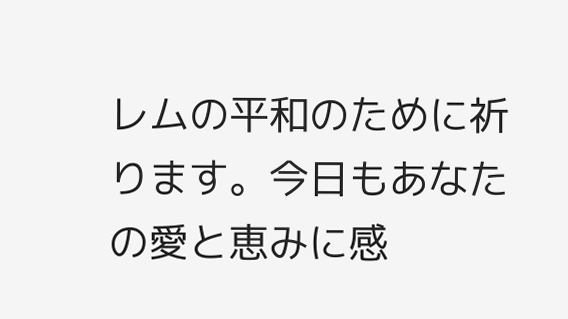レムの平和のために祈ります。今日もあなたの愛と恵みに感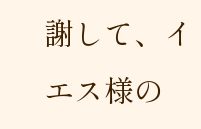謝して、イエス様の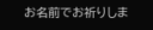お名前でお祈りしま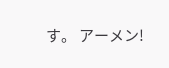す。 アーメン!